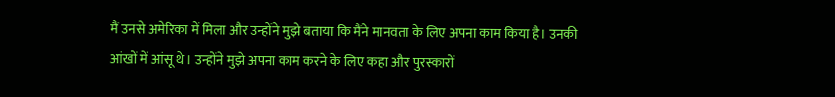मैं उनसे अमेरिका में मिला और उन्होंने मुझे बताया कि मैंने मानवता के लिए अपना काम किया है। उनकी आंखों में आंसू थे। उन्होंने मुझे अपना काम करने के लिए कहा और पुरस्कारों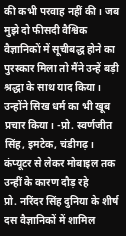की कभी परवाह नहीं की। जब मुझे दो फीसदी वैश्विक वैज्ञानिकों में सूचीबद्ध होने का पुरस्कार मिला तो मैंने उन्हें बड़ी श्रद्धा के साथ याद किया। उन्होंने सिख धर्म का भी खूब प्रचार किया। -प्रो. स्वर्णजीत सिंह, इमटेक, चंडीगढ़।
कंप्यूटर से लेकर मोबाइल तक उन्हीं के कारण दौड़ रहे
प्रो. नरिंदर सिंह दुनिया के शीर्ष दस वैज्ञानिकों में शामिल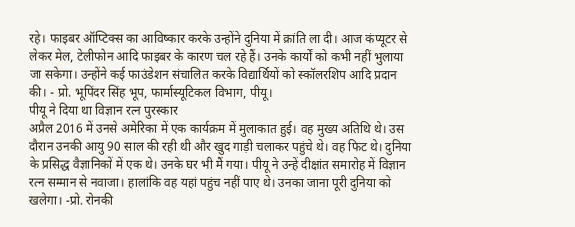रहे। फाइबर ऑप्टिक्स का आविष्कार करके उन्होंने दुनिया में क्रांति ला दी। आज कंप्यूटर से लेकर मेल, टेलीफोन आदि फाइबर के कारण चल रहे हैं। उनके कार्यों को कभी नहीं भुलाया जा सकेगा। उन्होंने कई फाउंडेशन संचालित करके विद्यार्थियों को स्कॉलरशिप आदि प्रदान की। - प्रो. भूपिंदर सिंह भूप, फार्मास्यूटिकल विभाग, पीयू।
पीयू ने दिया था विज्ञान रत्न पुरस्कार
अप्रैल 2016 में उनसे अमेरिका में एक कार्यक्रम में मुलाकात हुई। वह मुख्य अतिथि थे। उस दौरान उनकी आयु 90 साल की रही थी और खुद गाड़ी चलाकर पहुंचे थे। वह फिट थे। दुनिया के प्रसिद्ध वैज्ञानिकों में एक थे। उनके घर भी मैं गया। पीयू ने उन्हें दीक्षांत समारोह में विज्ञान रत्न सम्मान से नवाजा। हालांकि वह यहां पहुंच नहीं पाए थे। उनका जाना पूरी दुनिया को खलेगा। -प्रो. रोनकी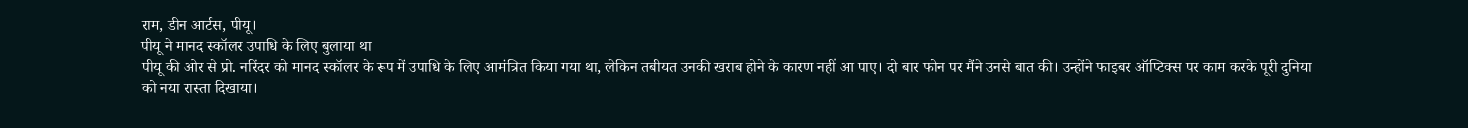राम, डीन आर्टस, पीयू।
पीयू ने मानद स्कॉलर उपाधि के लिए बुलाया था
पीयू की ओर से प्रो. नरिंदर को मानद स्कॉलर के रूप में उपाधि के लिए आमंत्रित किया गया था, लेकिन तबीयत उनकी खराब होने के कारण नहीं आ पाए। दो बार फोन पर मैंने उनसे बात की। उन्होंने फाइबर ऑप्टिक्स पर काम करके पूरी दुनिया को नया रास्ता दिखाया।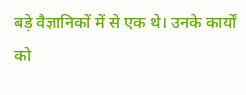बड़े वैज्ञानिकों में से एक थे। उनके कार्यों को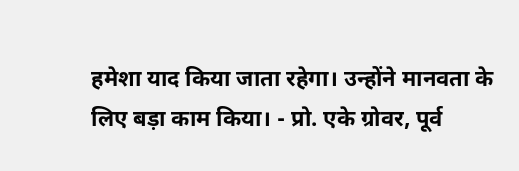हमेशा याद किया जाता रहेगा। उन्होंने मानवता के लिए बड़ा काम किया। - प्रो. एके ग्रोवर, पूर्व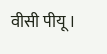वीसी पीयू।